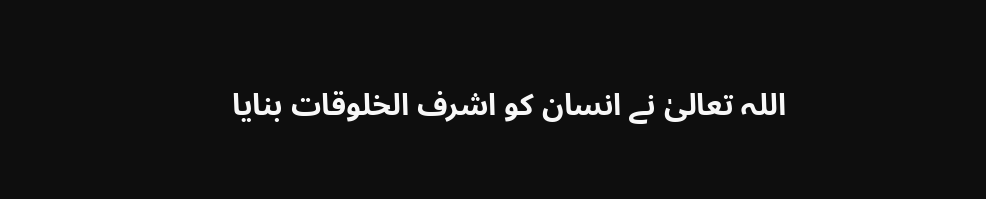اللہ تعالیٰ نے انسان کو اشرف الخلوقات بنایا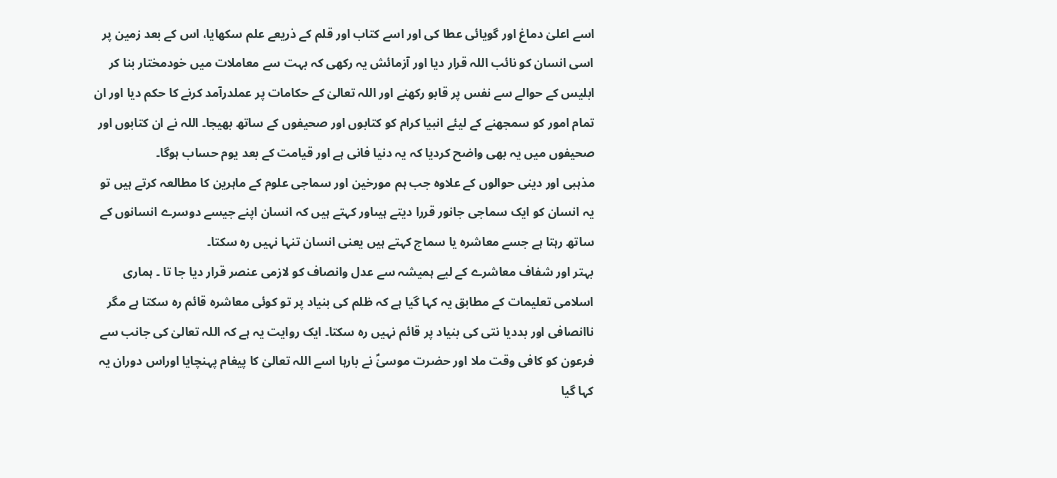اسے اعلیٰ دماغ اور گویائی عطا کی اور اسے کتاب اور قلم کے ذریعے علم سکھایا، اس کے بعد زمین پر اسی انسان کو نائب اللہ قرار دیا اور آزمائش یہ رکھی کہ بہت سے معاملات میں خودمختار بنا کر ابلیس کے حوالے سے نفس پر قابو رکھنے اور اللہ تعالیٰ کے حکامات پر عملدرآمد کرنے کا حکم دیا اور ان تمام امور کو سمجھنے کے لیئے انبیا کرام کو کتابوں اور صحیفوں کے ساتھ بھیجا۔ اللہ نے ان کتابوں اور صحیفوں میں یہ بھی واضح کردیا کہ یہ دنیا فانی ہے اور قیامت کے بعد یوم حساب ہوگا۔
مذہبی اور دینی حوالوں کے علاوہ جب ہم مورخین اور سماجی علوم کے ماہرین کا مطالعہ کرتے ہیں تو یہ انسان کو ایک سماجی جانور قررا دیتے ہیںاور کہتے ہیں کہ انسان اپنے جیسے دوسرے انسانوں کے ساتھ رہتا ہے جسے معاشرہ یا سماج کہتے ہیں یعنی انسان تنہا نہیں رہ سکتا۔
بہتر اور شفاف معاشرے کے لیے ہمیشہ سے عدل وانصاف کو لازمی عنصر قرار دیا جا تا ۔ ہماری اسلامی تعلیمات کے مطابق یہ کہا گیا ہے کہ ظلم کی بنیاد پر تو کوئی معاشرہ قائم رہ سکتا ہے مگر ناانصافی اور بددیا نتی کی بنیاد پر قائم نہیں رہ سکتا۔ ایک روایت یہ ہے کہ اللہ تعالیٰ کی جانب سے فرعون کو کافی وقت ملا اور حضرت موسیٰؑ نے بارہا اسے اللہ تعالیٰ کا پیغام پہنچایا اوراس دوران یہ کہا گیا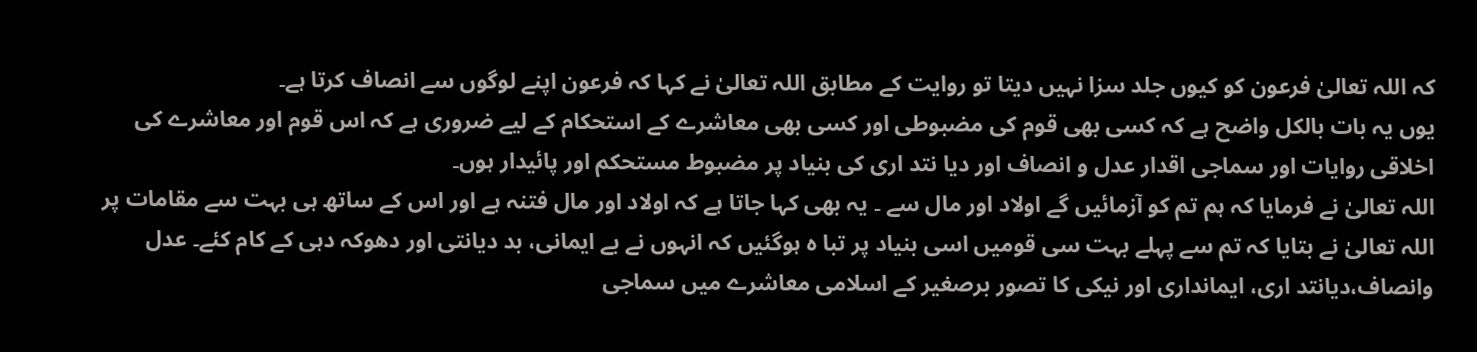کہ اللہ تعالیٰ فرعون کو کیوں جلد سزا نہیں دیتا تو روایت کے مطابق اللہ تعالیٰ نے کہا کہ فرعون اپنے لوگوں سے انصاف کرتا ہے۔
یوں یہ بات بالکل واضح ہے کہ کسی بھی قوم کی مضبوطی اور کسی بھی معاشرے کے استحکام کے لیے ضروری ہے کہ اس قوم اور معاشرے کی اخلاقی روایات اور سماجی اقدار عدل و انصاف اور دیا نتد اری کی بنیاد پر مضبوط مستحکم اور پائیدار ہوں۔
اللہ تعالیٰ نے فرمایا کہ ہم تم کو آزمائیں گے اولاد اور مال سے ۔ یہ بھی کہا جاتا ہے کہ اولاد اور مال فتنہ ہے اور اس کے ساتھ ہی بہت سے مقامات پر اللہ تعالیٰ نے بتایا کہ تم سے پہلے بہت سی قومیں اسی بنیاد پر تبا ہ ہوگئیں کہ انہوں نے بے ایمانی، بد دیانتی اور دھوکہ دہی کے کام کئے۔ عدل وانصاف،دیانتد اری، ایمانداری اور نیکی کا تصور برصغیر کے اسلامی معاشرے میں سماجی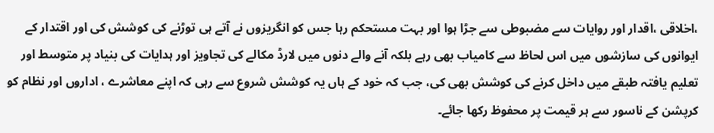،اخلاقی ،اقدار اور روایات سے مضبوطی سے جڑا ہوا اور بہت مستحکم رہا جس کو انگریزوں نے آتے ہی توڑنے کی کوشش کی اور اقتدار کے ایوانوں کی سازشوں میں اس لحاظ سے کامیاب بھی رہے بلکہ آنے والے دنوں میں لارڈ مکالے کی تجاویز اور ہدایات کی بنیاد پر متوسط اور تعلیم یافتہ طبقے میں داخل کرنے کی کوشش بھی کی، جب کہ خود کے ہاں یہ کوشش شروع سے رہی کہ اپنے معاشرے ، اداروں اور نظام کو کرپشن کے ناسور سے ہر قیمت پر محفوظ رکھا جائے۔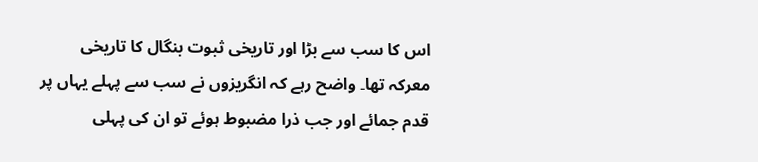اس کا سب سے بڑا اور تاریخی ثبوت بنگال کا تاریخی معرکہ تھا۔ واضح رہے کہ انگریزوں نے سب سے پہلے یہاں پر قدم جمائے اور جب ذرا مضبوط ہوئے تو ان کی پہلی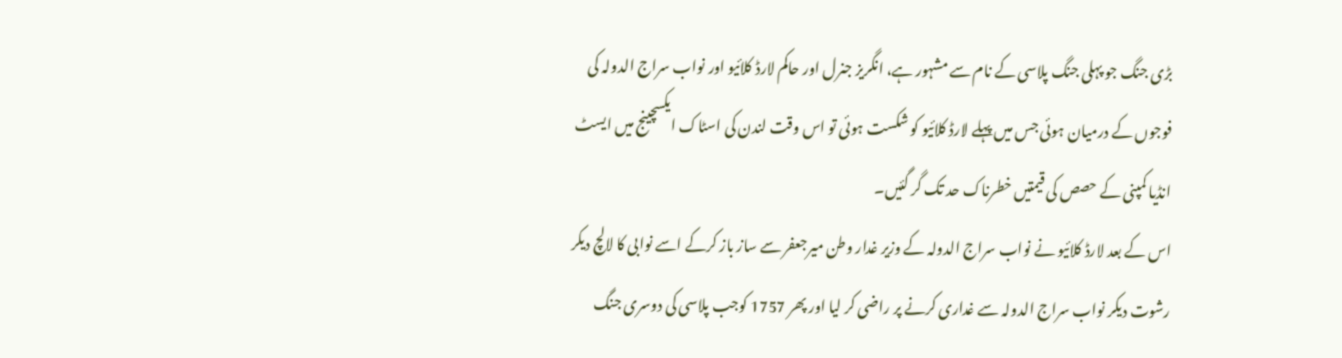بڑی جنگ جو پہلی جنگ پلاسی کے نام سے مشہور ہے، انگریز جنرل اور حاکم لارڈ کلائیو اور نواب سراج الدولہ کی فوجوں کے درمیان ہوئی جس میں پہلے لارڈ کلائیو کو شکست ہوئی تو اس وقت لندن کی اسٹاک ایکسچینج میں ایسٹ انڈیا کمپنی کے حصص کی قیمتیں خطرناک حد تک گر گئیں۔
اس کے بعد لارڈ کلائیو نے نواب سراج الدولہ کے وزیر غدار وطن میرجعفر سے ساز باز کرکے اسے نوابی کا لالچ دیکر رشوت دیکر نواب سراج الدولہ سے غداری کرنے پر راضی کر لیا اور پھر 1757 کوجب پلاسی کی دوسری جنگ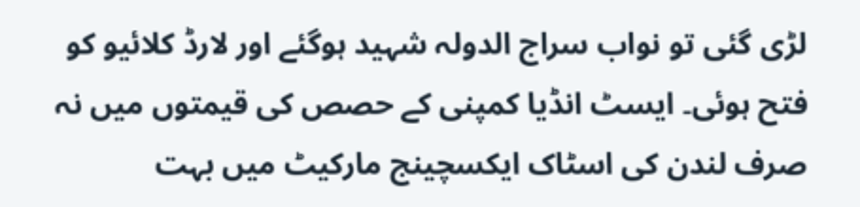لڑی گئی تو نواب سراج الدولہ شہید ہوگئے اور لارڈ کلائیو کو فتح ہوئی۔ ایسٹ انڈیا کمپنی کے حصص کی قیمتوں میں نہ صرف لندن کی اسٹاک ایکسچینج مارکیٹ میں بہت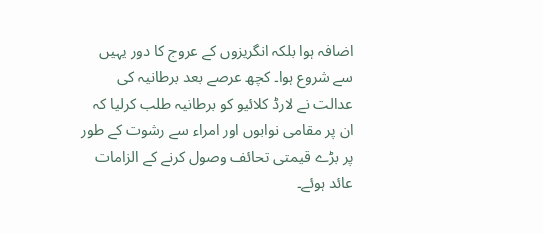اضافہ ہوا بلکہ انگریزوں کے عروج کا دور یہیں سے شروع ہوا۔ کچھ عرصے بعد برطانیہ کی عدالت نے لارڈ کلائیو کو برطانیہ طلب کرلیا کہ ان پر مقامی نوابوں اور امراء سے رشوت کے طور پر بڑے قیمتی تحائف وصول کرنے کے الزامات عائد ہوئے۔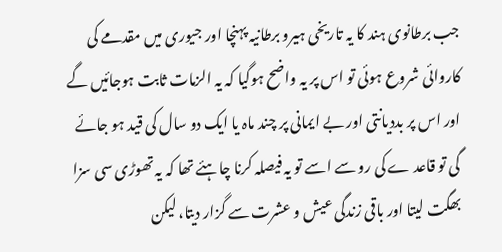جب برطانوی ہند کا یہ تاریخی ہیرو برطانیہ پہنچا اور جیوری میں مقدمے کی کاروائی شروع ہوئی تو اس پر یہ واضح ہوگیا کہ یہ الزمات ثابت ہوجائیں گے اور اس پر بددیانتی اور بے ایمانی پر چند ماہ یا ایک دو سال کی قید ہو جائے گی تو قاعد ے کی رو سے اسے تو یہ فیصلہ کرنا چاہئے تھا کہ یہ تھوڑی سی سزا بھگت لیتا اور باقی زندگی عیش و عشرت سے گزار دیتا، لیکن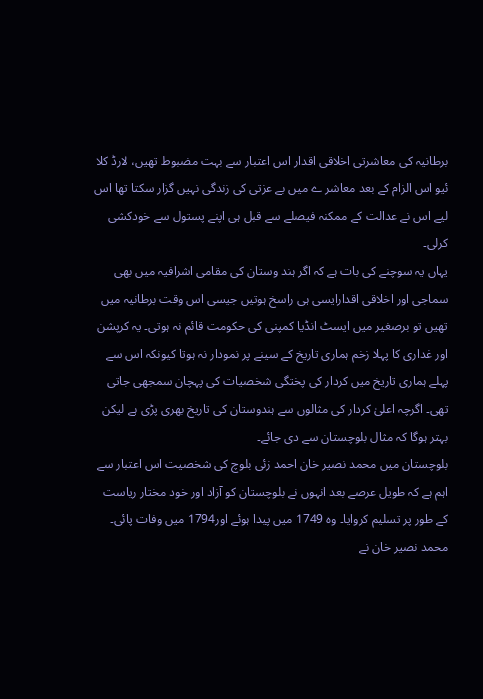برطانیہ کی معاشرتی اخلاقی اقدار اس اعتبار سے بہت مضبوط تھیں، لارڈ کلا ئیو اس الزام کے بعد معاشر ے میں بے عزتی کی زندگی نہیں گزار سکتا تھا اس لیے اس نے عدالت کے ممکنہ فیصلے سے قبل ہی اپنے پستول سے خودکشی کرلی۔
یہاں یہ سوچنے کی بات ہے کہ اگر ہند وستان کی مقامی اشرافیہ میں بھی سماجی اور اخلاقی اقدارایسی ہی راسخ ہوتیں جیسی اس وقت برطانیہ میں تھیں تو برصغیر میں ایسٹ انڈیا کمپنی کی حکومت قائم نہ ہوتی۔ یہ کرپشن اور غداری کا پہلا زخم ہماری تاریخ کے سینے پر نمودار نہ ہوتا کیونکہ اس سے پہلے ہماری تاریخ میں کردار کی پختگی شخصیات کی پہچان سمجھی جاتی تھی۔ اگرچہ اعلیٰ کردار کی مثالوں سے ہندوستان کی تاریخ بھری پڑی ہے لیکن بہتر ہوگا کہ مثال بلوچستان سے دی جائے۔
بلوچستان میں محمد نصیر خان احمد زئی بلوچ کی شخصیت اس اعتبار سے اہم ہے کہ طویل عرصے بعد انہوں نے بلوچستان کو آزاد اور خود مختار ریاست کے طور پر تسلیم کروایا۔ وہ 1749 میں پیدا ہوئے اور1794 میں وفات پائی۔ محمد نصیر خان نے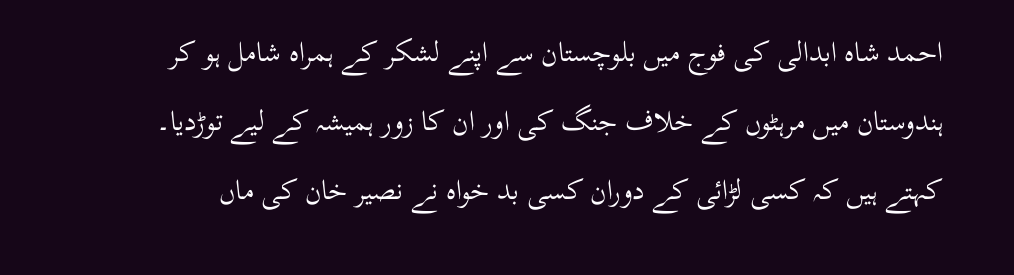احمد شاہ ابدالی کی فوج میں بلوچستان سے اپنے لشکر کے ہمراہ شامل ہو کر ہندوستان میں مرہٹوں کے خلاف جنگ کی اور ان کا زور ہمیشہ کے لیے توڑدیا۔
کہتے ہیں کہ کسی لڑائی کے دوران کسی بد خواہ نے نصیر خان کی ماں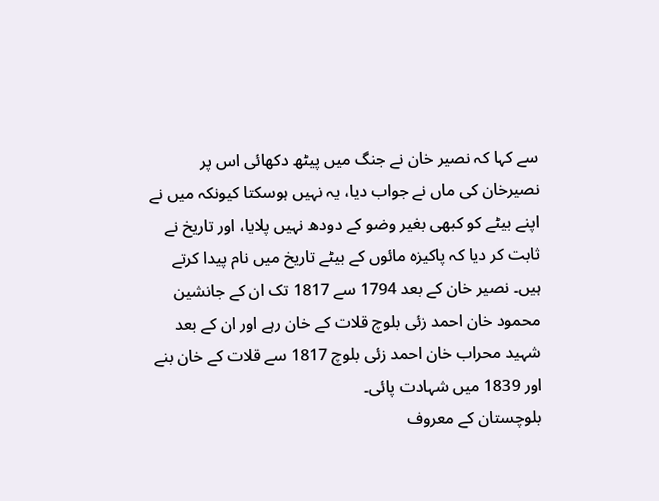سے کہا کہ نصیر خان نے جنگ میں پیٹھ دکھائی اس پر نصیرخان کی ماں نے جواب دیا، یہ نہیں ہوسکتا کیونکہ میں نے اپنے بیٹے کو کبھی بغیر وضو کے دودھ نہیں پلایا، اور تاریخ نے ثابت کر دیا کہ پاکیزہ مائوں کے بیٹے تاریخ میں نام پیدا کرتے ہیں۔ نصیر خان کے بعد 1794 سے 1817 تک ان کے جانشین محمود خان احمد زئی بلوچ قلات کے خان رہے اور ان کے بعد شہید محراب خان احمد زئی بلوچ 1817 سے قلات کے خان بنے اور 1839 میں شہادت پائی۔
بلوچستان کے معروف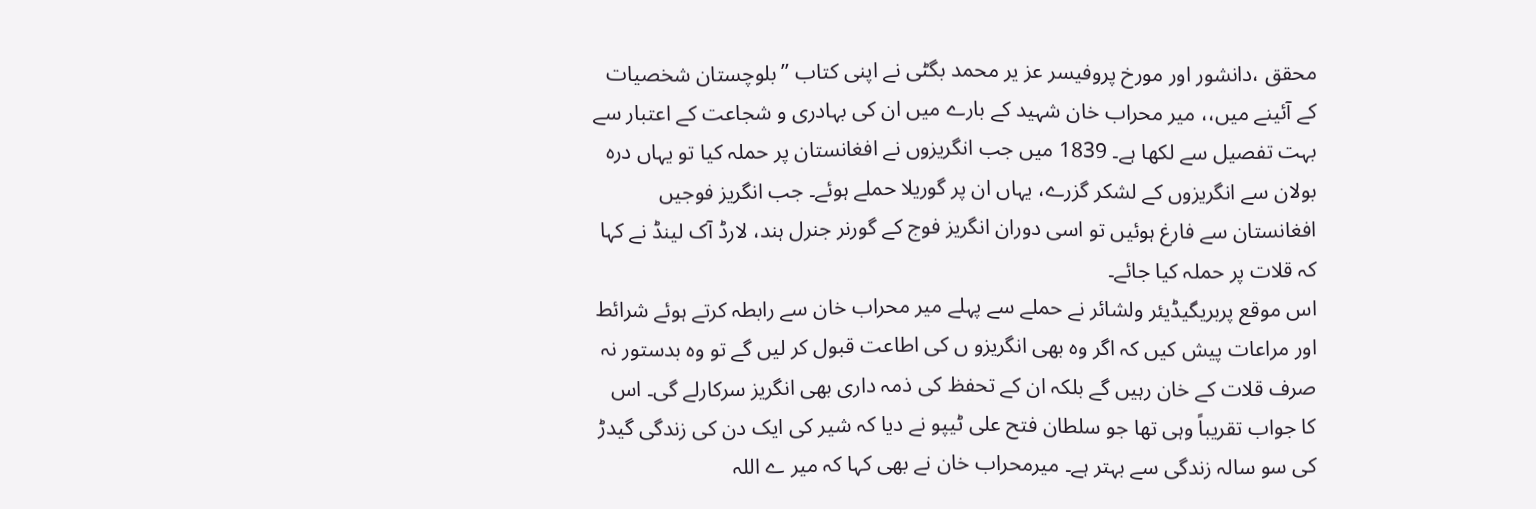محقق ،دانشور اور مورخ پروفیسر عز یر محمد بگٹی نے اپنی کتاب ’’بلوچستان شخصیات کے آئینے میں،، میر محراب خان شہید کے بارے میں ان کی بہادری و شجاعت کے اعتبار سے بہت تفصیل سے لکھا ہے۔ 1839 میں جب انگریزوں نے افغانستان پر حملہ کیا تو یہاں درہ بولان سے انگریزوں کے لشکر گزرے، یہاں ان پر گوریلا حملے ہوئے۔ جب انگریز فوجیں افغانستان سے فارغ ہوئیں تو اسی دوران انگریز فوج کے گورنر جنرل ہند، لارڈ آک لینڈ نے کہا کہ قلات پر حملہ کیا جائے۔
اس موقع پربریگیڈیئر ولشائر نے حملے سے پہلے میر محراب خان سے رابطہ کرتے ہوئے شرائط اور مراعات پیش کیں کہ اگر وہ بھی انگریزو ں کی اطاعت قبول کر لیں گے تو وہ بدستور نہ صرف قلات کے خان رہیں گے بلکہ ان کے تحفظ کی ذمہ داری بھی انگریز سرکارلے گی۔ اس کا جواب تقریباً وہی تھا جو سلطان فتح علی ٹیپو نے دیا کہ شیر کی ایک دن کی زندگی گیدڑ کی سو سالہ زندگی سے بہتر ہے۔ میرمحراب خان نے بھی کہا کہ میر ے اللہ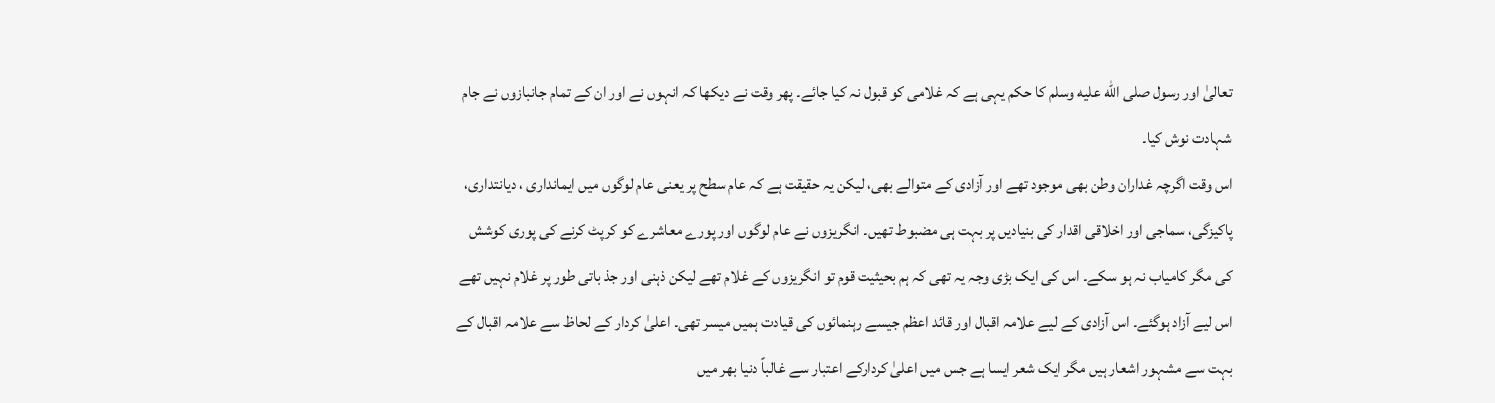تعالیٰ اور رسول صلى الله عليه وسلم کا حکم یہی ہے کہ غلامی کو قبول نہ کیا جائے۔ پھر وقت نے دیکھا کہ انہوں نے اور ان کے تمام جانبازوں نے جام شہادت نوش کیا۔
اس وقت اگرچہ غداران وطن بھی موجود تھے اور آزادی کے متوالے بھی، لیکن یہ حقیقت ہے کہ عام سطح پر یعنی عام لوگوں میں ایمانداری ، دیانتداری، پاکیزگی، سماجی اور اخلاقی اقدار کی بنیادیں پر بہت ہی مضبوط تھیں۔ انگریزوں نے عام لوگوں اور پورے معاشرے کو کرپٹ کرنے کی پوری کوشش کی مگر کامیاب نہ ہو سکے۔ اس کی ایک بڑی وجہ یہ تھی کہ ہم بحیثیت قوم تو انگریزوں کے غلام تھے لیکن ذہنی اور جذ باتی طور پر غلام نہیں تھے اس لیے آزاد ہوگئے۔ اس آزادی کے لیے علامہ اقبال اور قائد اعظم جیسے رہنمائوں کی قیادت ہمیں میسر تھی۔ اعلیٰ کردار کے لحاظ سے علامہ اقبال کے بہت سے مشہور اشعار ہیں مگر ایک شعر ایسا ہے جس میں اعلیٰ کردارکے اعتبار سے غالباً دنیا بھر میں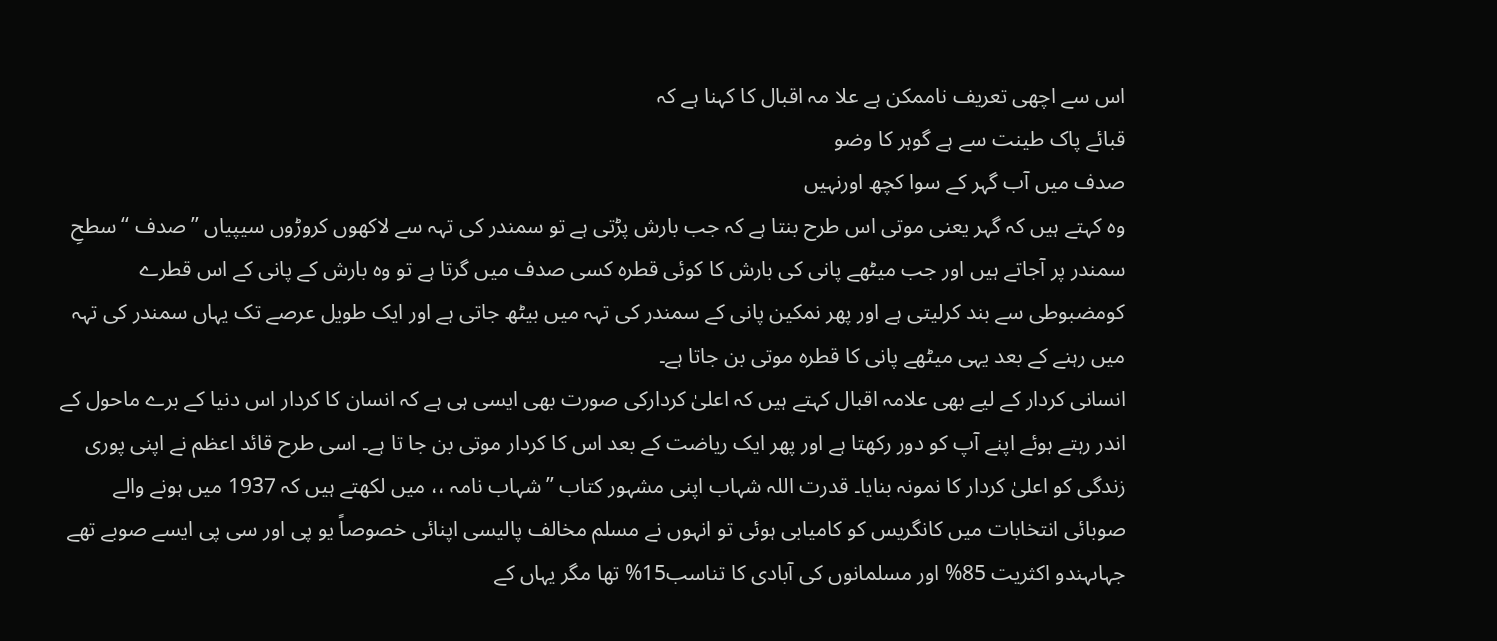اس سے اچھی تعریف ناممکن ہے علا مہ اقبال کا کہنا ہے کہ
قبائے پاک طینت سے ہے گوہر کا وضو
صدف میں آب گہر کے سوا کچھ اورنہیں
وہ کہتے ہیں کہ گہر یعنی موتی اس طرح بنتا ہے کہ جب بارش پڑتی ہے تو سمندر کی تہہ سے لاکھوں کروڑوں سیپیاں ’’صدف ‘‘ سطحِ سمندر پر آجاتے ہیں اور جب میٹھے پانی کی بارش کا کوئی قطرہ کسی صدف میں گرتا ہے تو وہ بارش کے پانی کے اس قطرے کومضبوطی سے بند کرلیتی ہے اور پھر نمکین پانی کے سمندر کی تہہ میں بیٹھ جاتی ہے اور ایک طویل عرصے تک یہاں سمندر کی تہہ میں رہنے کے بعد یہی میٹھے پانی کا قطرہ موتی بن جاتا ہے۔
انسانی کردار کے لیے بھی علامہ اقبال کہتے ہیں کہ اعلیٰ کردارکی صورت بھی ایسی ہی ہے کہ انسان کا کردار اس دنیا کے برے ماحول کے اندر رہتے ہوئے اپنے آپ کو دور رکھتا ہے اور پھر ایک ریاضت کے بعد اس کا کردار موتی بن جا تا ہے۔ اسی طرح قائد اعظم نے اپنی پوری زندگی کو اعلیٰ کردار کا نمونہ بنایا۔ قدرت اللہ شہاب اپنی مشہور کتاب ’’شہاب نامہ ،، میں لکھتے ہیں کہ 1937 میں ہونے والے صوبائی انتخابات میں کانگریس کو کامیابی ہوئی تو انہوں نے مسلم مخالف پالیسی اپنائی خصوصاً یو پی اور سی پی ایسے صوبے تھے جہاںہندو اکثریت 85% اور مسلمانوں کی آبادی کا تناسب15% تھا مگر یہاں کے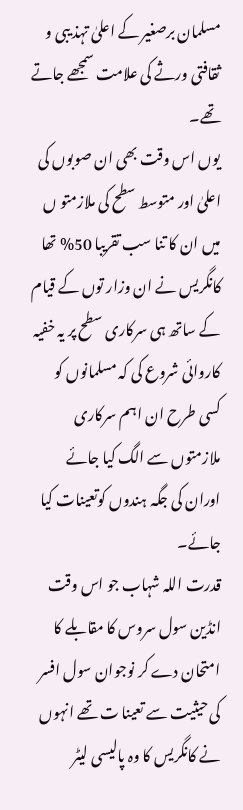مسلمان برصغیر کے اعلیٰ تہذ یبی و ثقافتی ورثے کی علامت سمجھے جاتے تھے۔
یوں اس وقت بھی ان صوبوں کی اعلیٰ اور متوسط سطح کی ملازمتو ں میں ان کا تنا سب تقریبا 50% تھا کانگریس نے ان وزار توں کے قیام کے ساتھ ہی سرکاری سطح پر یہ خفیہ کاروائی شروع کی کہ مسلمانوں کو کسی طرح ان اہم سرکاری ملازمتوں سے الگ کیا جائے اوران کی جگہ ہندوں کوتعینات کیا جائے۔
قدرت اللہ شہاب جو اس وقت انڈین سول سروس کا مقابلے کا امتحان دے کر نوجوان سول افسر کی حیثیت سے تعینا ت تھے انہوں نے کانگریس کا وہ پالیسی لیٹر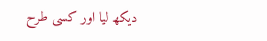دیکھ لیا اور کسی طرح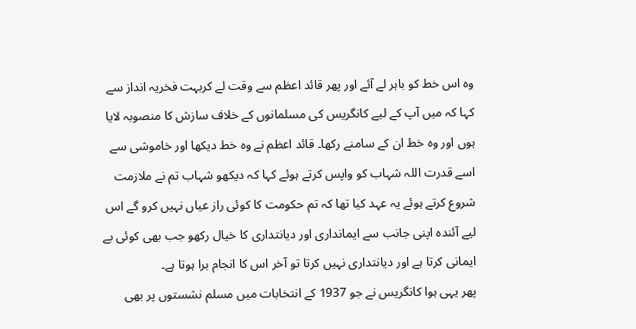وہ اس خط کو باہر لے آئے اور پھر قائد اعظم سے وقت لے کربہت فخریہ انداز سے کہا کہ میں آپ کے لیے کانگریس کی مسلمانوں کے خلاف سازش کا منصوبہ لایا ہوں اور وہ خط ان کے سامنے رکھا۔ قائد اعظم نے وہ خط دیکھا اور خاموشی سے اسے قدرت اللہ شہاب کو واپس کرتے ہوئے کہا کہ دیکھو شہاب تم نے ملازمت شروع کرتے ہوئے یہ عہد کیا تھا کہ تم حکومت کا کوئی راز عیاں نہیں کرو گے اس لیے آئندہ اپنی جانب سے ایمانداری اور دیانتداری کا خیال رکھو جب بھی کوئی بے ایمانی کرتا ہے اور دیانتداری نہیں کرتا تو آخر اس کا انجام برا ہوتا ہے۔
پھر یہی ہوا کانگریس نے جو 1937 کے انتخابات میں مسلم نشستوں پر بھی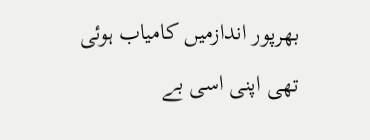بھرپور اندازمیں کامیاب ہوئی تھی اپنی اسی بے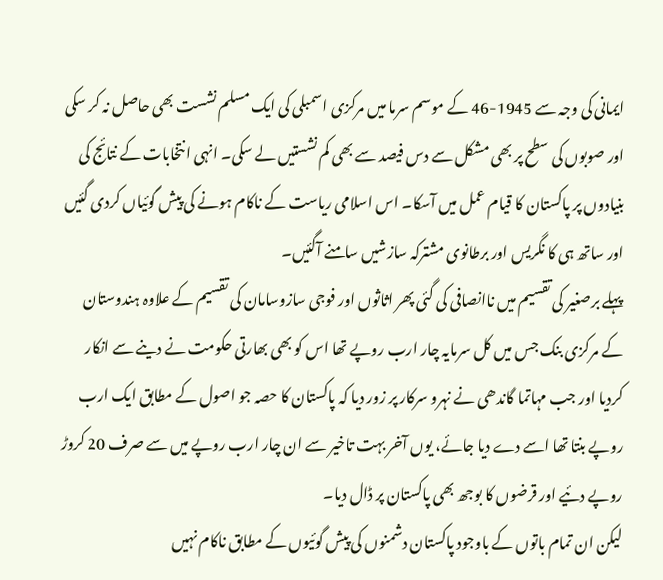ایمانی کی وجہ سے 1945-46 کے موسم سرما میں مرکزی اسمبلی کی ایک مسلم نشست بھی حاصل نہ کر سکی اور صوبوں کی سطح پر بھی مشکل سے دس فیصد سے بھی کم نشستیں لے سکی۔ انہی انتخابات کے نتائج کی بنیادوں پر پاکستان کا قیام عمل میں آسکا۔ اس اسلامی ریاست کے ناکام ہونے کی پیش گوئیاں کردی گئیں اور ساتھ ہی کا نگریس اور برطانوی مشترکہ سازشیں سامنے آگئیں۔
پہلے برصغیر کی تقسیم میں ناانصافی کی گئی پھر اثاثوں اور فوجی سازوسامان کی تقسیم کے علاوہ ہندوستان کے مرکزی بنک جس میں کل سرمایہ چار ارب روپے تھا اس کو بھی بھارتی حکومت نے دینے سے انکار کردیا اور جب مہاتما گاندھی نے نہرو سرکار پر زور دیا کہ پاکستان کا حصہ جو اصول کے مطابق ایک ارب روپے بنتا تھا اسے دے دیا جائے، یوں آخر بہت تاخیر سے ان چار ارب روپے میں سے صرف 20 کروڑ روپے دئیے اور قرضوں کا بوجھ بھی پاکستان پر ڈال دیا۔
لیکن ان تمام باتوں کے باوجود پاکستان دشمنوں کی پیش گوئیوں کے مطابق ناکام نہیں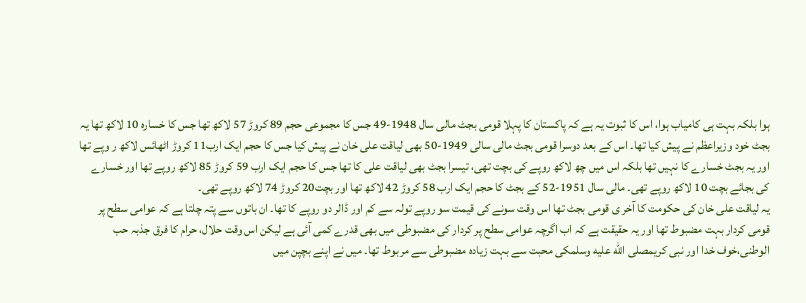ہوا بلکہ بہت ہی کامیاب ہوا، اس کا ثبوت یہ ہے کہ پاکستان کا پہلا قومی بجٹ مالی سال 1948-49 جس کا مجموعی حجم 89 کروڑ 57 لاکھ تھا جس کا خسارہ 10 لاکھ تھا یہ بجٹ خود وزیراعظم نے پیش کیا تھا۔ اس کے بعد دوسرا قومی بجٹ مالی سالی 1949-50 بھی لیاقت علی خان نے پیش کیا جس کا حجم ایک ارب11 کروڑ اٹھائس لاکھ ر وپے تھا اور یہ بجٹ خسارے کا نہیں تھا بلکہ اس میں چھ لاکھ روپے کی بچت تھی، تیسرا بجٹ بھی لیاقت علی کا تھا جس کا حجم ایک ارب 59 کروڑ 85 لاکھ روپے تھا اور خسارے کی بجائے بچت 10 لاکھ روپے تھی۔ مالی سال 1951-52 کے بجٹ کا حجم ایک ارب 58 کروڑ 42 لاکھ تھا اور بچت20 کروڑ 74 لاکھ روپے تھی۔
یہ لیاقت علی خان کی حکومت کا آخر ی قومی بجٹ تھا اس وقت سونے کی قیمت سو روپے تولہ سے کم اور ڈالر دو روپے کا تھا۔ ان باتوں سے پتہ چلتا ہے کہ عوامی سطح پر قومی کردار بہت مضبوط تھا اور یہ حقیقت ہے کہ اب اگرچہ عوامی سطح پر کردار کی مضبوطی میں بھی قدرے کمی آئی ہے لیکن اس وقت حلال، حرام کا فرق جذبہ حب الوطنی،خوف خدا اور نبی کریمصلى الله عليه وسلمکی محبت سے بہت زیادہ مضبوطی سے مربوط تھا۔ میں نے اپنے بچپن میں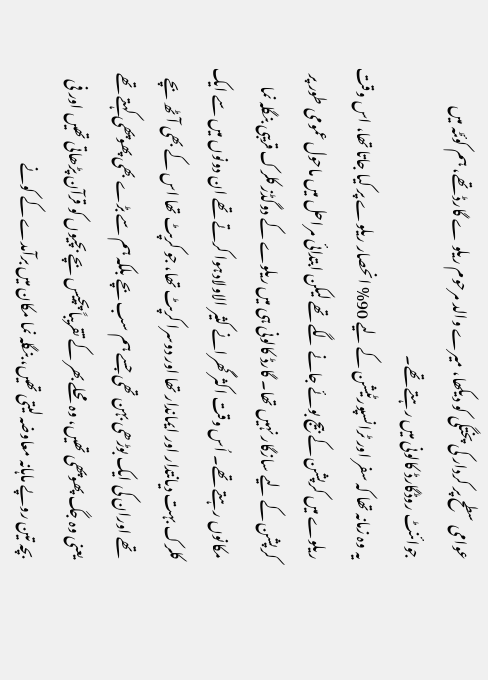عوامی سطح پر کردار کی پختگی کو دیکھا، میرے والد مرحوم ریلو ے گارڈ تھے، ہم کوئٹہ میں جوائنٹ روڈگارڈ کالونی میں رہتے تھے۔
یہ وہ زمانہ تھا کہ سفر اور ٹرانسپورٹیشن کے لیے 90% انحصار ریلوے پر کیا جاتا تھا، اس وقت ریلوے میں کرپشن کے بیج بوئے جانے لگے تھے لیکن ابتدائی مراحل میں ماحول عمومی طور پر کرپشن کے لیے سازگار نہیں تھا۔ گارڈ کالونی ہی میں ریلوے کے دوگڈز کلرک قریبی بنگلہ نما مکانوں رہتے تھے۔ اُس وقت اکثر گھرانے کثیر الاولادہوا کرتے تھے ان دونوں میں سے ایک کلرک بہت دیانتدار اور ایماندار تھا اور دوسرا کرپٹ تھا، جو کرپٹ تھا اس کے بھی آٹھ بچے تھے اوران کی ایک بوڑھی بہن تھی جسے ہم سب بچے بلکہ ہم سے بڑے بھی پھوپھی کہتے تھے یعنی وہ جگ پھوپھی تھیں، وہ محلے بھر کے تقریباً پچیس بچے بچیوں کو قرآن پڑھاتی تھیں اور فی بچہ تین روپے ماہانہ معاوضہ لیتی تھیں، بنگلہ نما مکان میں برآمدے کے کونے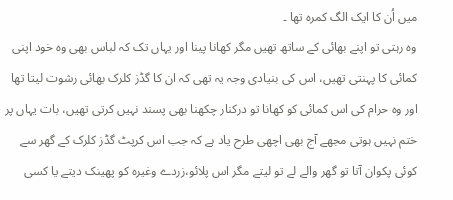میں اُن کا ایک الگ کمرہ تھا ۔
وہ رہتی تو اپنے بھائی کے ساتھ تھیں مگر کھانا پینا اور یہاں تک کہ لباس بھی وہ خود اپنی کمائی کا پہنتی تھیں، اس کی بنیادی وجہ یہ تھی کہ ان کا گڈز کلرک بھائی رشوت لیتا تھا اور وہ حرام کی اس کمائی کو کھانا تو درکنار چکھنا بھی پسند نہیں کرتی تھیں، بات یہاں پر ختم نہیں ہوتی مجھے آج بھی اچھی طرح یاد ہے کہ جب اس کرپٹ گڈز کلرک کے گھر سے کوئی پکوان آتا تو گھر والے لے تو لیتے مگر اس پلائو،زردے وغیرہ کو پھینک دیتے یا کسی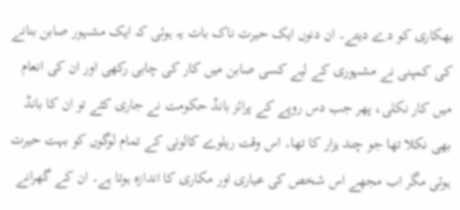بھکاری کو دے دیتے۔ ان دنوں ایک حیرت ناک بات یہ ہوئی کہ ایک مشہور صابن بنانے کی کمپنی نے مشہوری کے لیے کسی صابن میں کار کی چابی رکھی اور ان کی انعام میں کار نکلی، پھر جب دس روپے کے پرائز بانڈ حکومت نے جاری کئے تو ان کا بانڈ بھی نکلا تھا جو چند ہزار کا تھا۔ اس وقت ریلوے کالونی کے تمام لوگوں کو بہت حیرت ہوئی مگر اب مجھے اس شخص کی عیاری اور مکاری کا اندازہ ہوتا ہے۔ ان کے گھرانے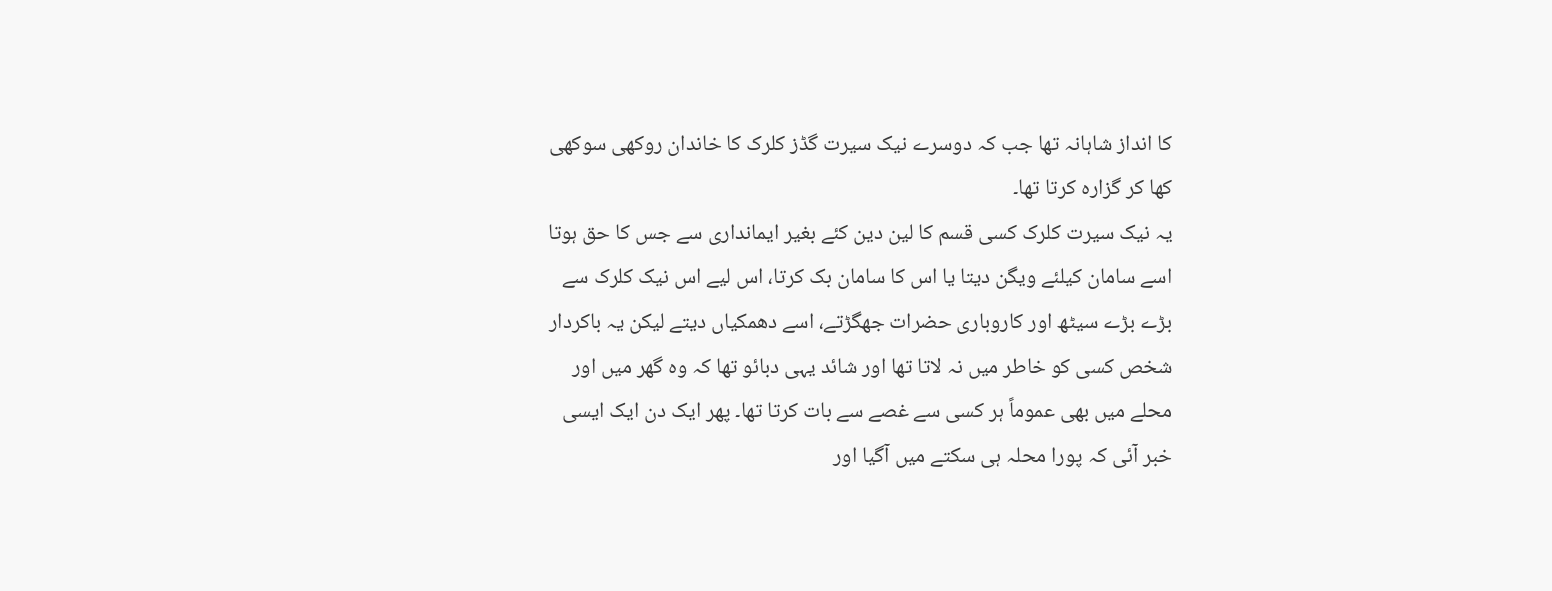کا انداز شاہانہ تھا جب کہ دوسرے نیک سیرت گڈز کلرک کا خاندان روکھی سوکھی کھا کر گزارہ کرتا تھا۔
یہ نیک سیرت کلرک کسی قسم کا لین دین کئے بغیر ایمانداری سے جس کا حق ہوتا اسے سامان کیلئے ویگن دیتا یا اس کا سامان بک کرتا، اس لیے اس نیک کلرک سے بڑے بڑے سیٹھ اور کاروباری حضرات جھگڑتے، اسے دھمکیاں دیتے لیکن یہ باکردار شخص کسی کو خاطر میں نہ لاتا تھا اور شائد یہی دبائو تھا کہ وہ گھر میں اور محلے میں بھی عموماً ہر کسی سے غصے سے بات کرتا تھا۔ پھر ایک دن ایک ایسی خبر آئی کہ پورا محلہ ہی سکتے میں آگیا اور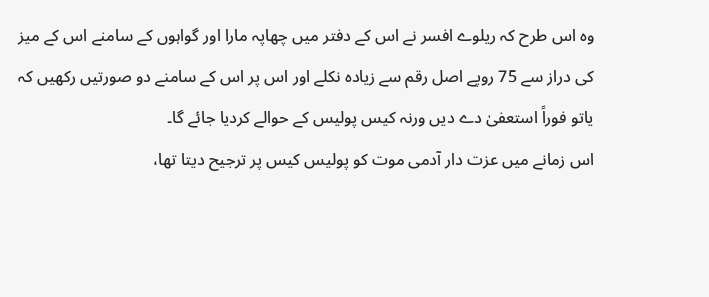وہ اس طرح کہ ریلوے افسر نے اس کے دفتر میں چھاپہ مارا اور گواہوں کے سامنے اس کے میز کی دراز سے 75 روپے اصل رقم سے زیادہ نکلے اور اس پر اس کے سامنے دو صورتیں رکھیں کہ یاتو فوراً استعفیٰ دے دیں ورنہ کیس پولیس کے حوالے کردیا جائے گا۔
اس زمانے میں عزت دار آدمی موت کو پولیس کیس پر ترجیح دیتا تھا،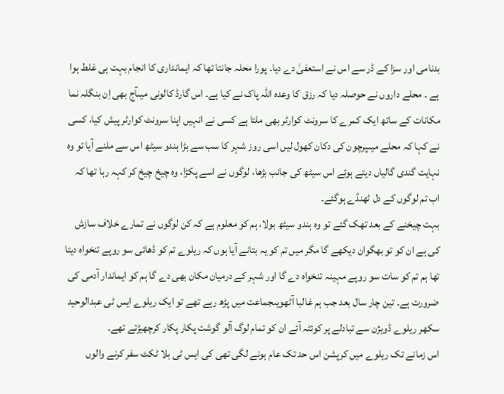بدنامی اور سزا کے ڈر سے اس نے استعفیٰ دے دیا۔ پورا محلہ جانتا تھا کہ ایمانداری کا انجام بہت ہی غلط ہوا ہے ۔ محلے داروں نے حوصلہ دیا کہ رزق کا وعدہ اللہ پاک نے کیا ہے۔ اس گارڈ کالونی میںآج بھی اِن بنگلہ نما مکانات کے ساتھ ایک کمرے کا سرونٹ کوارٹر بھی ملتا ہے کسی نے انہیں اپنا سرونٹ کوارٹر پیش کیا، کسی نے کہا کہ محلے میںپرچون کی دکان کھول لیں اسی روز شہر کا سب سے بڑا ہندو سیٹھ اس سے ملنے آیا تو وہ نہایت گندی گالیاں دیتے ہوئے اس سیٹھ کی جانب بڑھا، لوگوں نے اسے پکڑا، وہ چیخ چیخ کر کہہ رہا تھا کہ اب تم لوگوں کے دل ٹھنڈے ہوگئے۔
بہت چیخنے کے بعد تھک گئے تو وہ ہندو سیٹھ بولا، ہم کو معلوم ہے کہ کن لوگوں نے تمارے خلاف سازش کی ہے ان کو تو بھگوان دیکھے گا مگر میں تم کو یہ بتانے آیا ہوں کہ ریلوے تم کو ڈھائی سو روپے تنخواہ دیتا تھا ہم تم کو سات سو روپے مہینہ تنخواہ دے گا اور شہر کے درمیان مکان بھی دے گا ہم کو ایماندار آدمی کی ضرورت ہے۔ تین چار سال بعد جب ہم غالبا آٹھویںجماعت میں پڑھ رہے تھے تو ایک ریلوے ایس ٹی عبدالوحید سکھر ریلوے ڈویژن سے تبادلے پر کوئٹہ آئے ان کو تمام لوگ آلو گوشت پکار پکار کرچھیڑتے تھے۔
اس زمانے تک ریلوے میں کرپشن اس حد تک عام ہونے لگی تھی کی ایس ٹی بلا ٹکٹ سفر کرنے والوں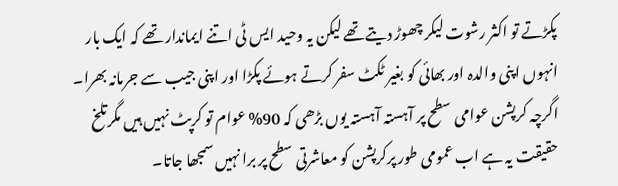پکڑتے تو اکثر رشوت لیکر چھوڑ دیتے تھے لیکن یہ وحید ایس ٹی اتنے ایماندار تھے کہ ایک بار انہوں اپنی والدہ اور بھائی کو بغیر ٹکٹ سفر کرتے ہوئے پکڑا اور اپنی جیب سے جرمانہ بھرا۔ اگرچہ کرپشن عوامی سطح پر آہستہ آہستہ یوں بڑھی کہ 90% عوام تو کرپٹ نہیں ہیں مگرتلخ حقیقت یہ ہے اب عمومی طور پرکرپشن کو معاشرتی سطح پر برا نہیں سمجھا جاتا۔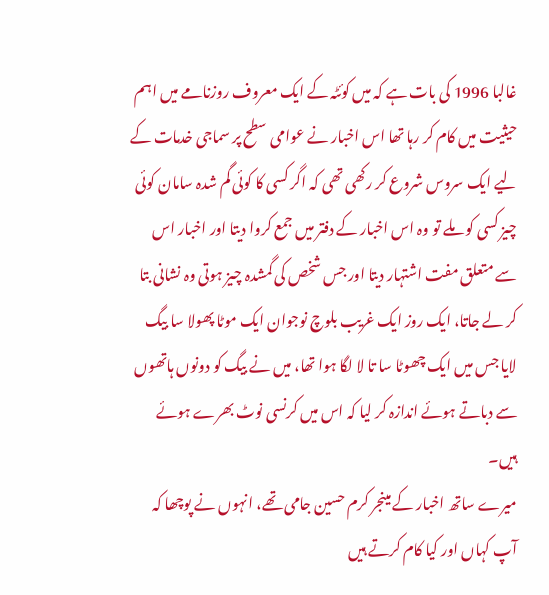غالبا 1996 کی بات ہے کہ میں کوئٹہ کے ایک معروف روزنامے میں اہم حیثیت میں کام کر رہا تھا اس اخبار نے عوامی سطح پر سماجی خدمات کے لیے ایک سروس شروع کر رکھی تھی کہ اگر کسی کا کوئی گم شدہ سامان کوئی چیز کسی کو ملے تو وہ اس اخبار کے دفتر میں جمع کروا دیتا اور اخبار اس سے متعلق مفت اشتہار دیتا اور جس شخص کی گمشدہ چیز ہوتی وہ نشانی بتا کر لے جاتا، ایک روز ایک غریب بلوچ نوجوان ایک موٹا پھولا سا بیگ لایا جس میں ایک چھوٹا سا تا لا لگا ہوا تھا، میں نے بیگ کو دونوں ہاتھوں سے دباتے ہوئے اندازہ کر لیا کہ اس میں کرنسی نوٹ بھرے ہوئے ہیں۔
میرے ساتھ اخبار کے مینجر کرم حسین جامی تھے، انہوں نے پوچھا کہ آپ کہاں اور کیا کام کرتے ہیں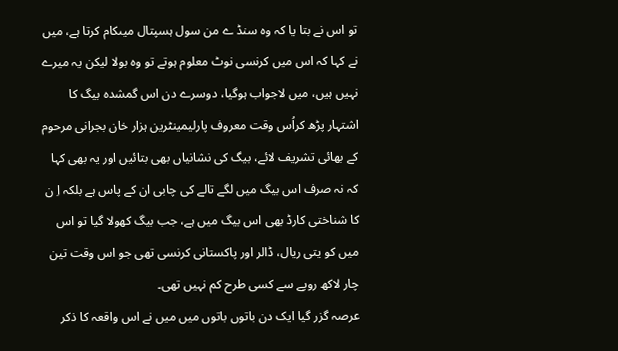تو اس نے بتا یا کہ وہ سنڈ ے من سول ہسپتال میںکام کرتا ہے، میں نے کہا کہ اس میں کرنسی نوٹ معلوم ہوتے تو وہ بولا لیکن یہ میرے نہیں ہیں، میں لاجواب ہوگیا، دوسرے دن اس گمشدہ بیگ کا اشتہار پڑھ کراُس وقت معروف پارلیمینٹرین ہزار خان بجرانی مرحوم کے بھائی تشریف لائے، بیگ کی نشانیاں بھی بتائیں اور یہ بھی کہا کہ نہ صرف اس بیگ میں لگے تالے کی چابی ان کے پاس ہے بلکہ اِ ن کا شناختی کارڈ بھی اس بیگ میں ہے، جب بیگ کھولا گیا تو اس میں کو یتی ریال، ڈالر اور پاکستانی کرنسی تھی جو اس وقت تین چار لاکھ روپے سے کسی طرح کم نہیں تھی۔
عرصہ گزر گیا ایک دن باتوں باتوں میں میں نے اس واقعہ کا ذکر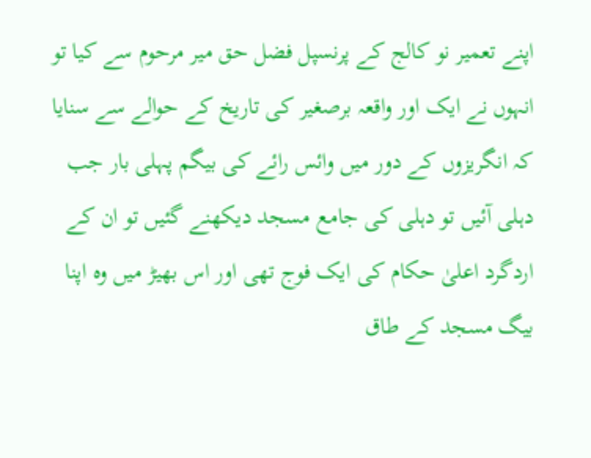اپنے تعمیر نو کالج کے پرنسپل فضل حق میر مرحوم سے کیا تو انہوں نے ایک اور واقعہ برصغیر کی تاریخ کے حوالے سے سنایا کہ انگریزوں کے دور میں وائس رائے کی بیگم پہلی بار جب دہلی آئیں تو دہلی کی جامع مسجد دیکھنے گئیں تو ان کے اردگرد اعلیٰ حکام کی ایک فوج تھی اور اس بھیڑ میں وہ اپنا بیگ مسجد کے طاق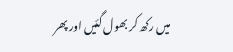میں رکھ کر بھول گئیں اور پھر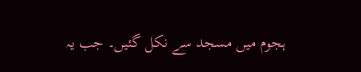ہجوم میں مسجد سے نکل گئیں۔ جب یہ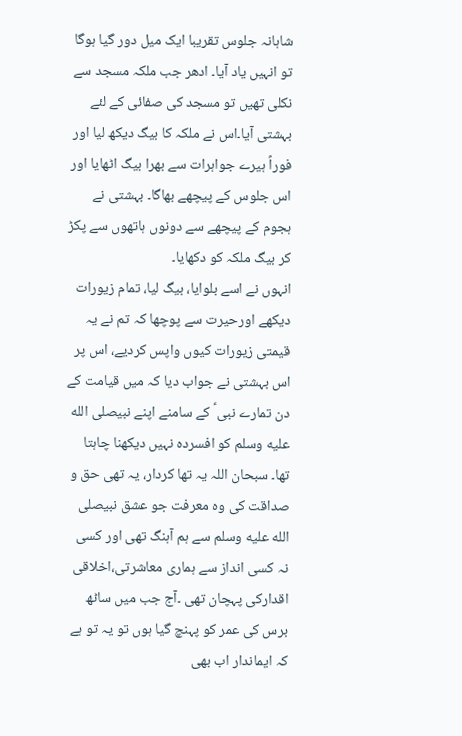شاہانہ جلوس تقریبا ایک میل دور گیا ہوگا تو انہیں یاد آیا۔ ادھر جب ملکہ مسجد سے نکلی تھیں تو مسجد کی صفائی کے لئے بہشتی آیا۔اس نے ملکہ کا بیگ دیکھ لیا اور فوراً ہیرے جواہرات سے بھرا بیگ اٹھایا اور اس جلوس کے پیچھے بھاگا۔ بہشتی نے ہجوم کے پیچھے سے دونوں ہاتھوں سے پکڑ کر بیگ ملکہ کو دکھایا۔
انہوں نے اسے بلوایا، بیگ لیا، تمام زیورات دیکھے اورحیرت سے پوچھا کہ تم نے یہ قیمتی زیورات کیوں واپس کردیے، اس پر اس بہشتی نے جواب دیا کہ میں قیامت کے دن تمارے نبی ؑ کے سامنے اپنے نبیصلى الله عليه وسلم کو افسردہ نہیں دیکھنا چاہتا تھا۔ سبحان اللہ یہ تھا کردار، یہ تھی حق و صداقت کی وہ معرفت جو عشق نبیصلى الله عليه وسلم سے ہم آہنگ تھی اور کسی نہ کسی انداز سے ہماری معاشرتی،اخلاقی اقدارکی پہچان تھی ۔آج جب میں ساٹھ برس کی عمر کو پہنچ گیا ہوں تو یہ تو ہے کہ ایماندار اب بھی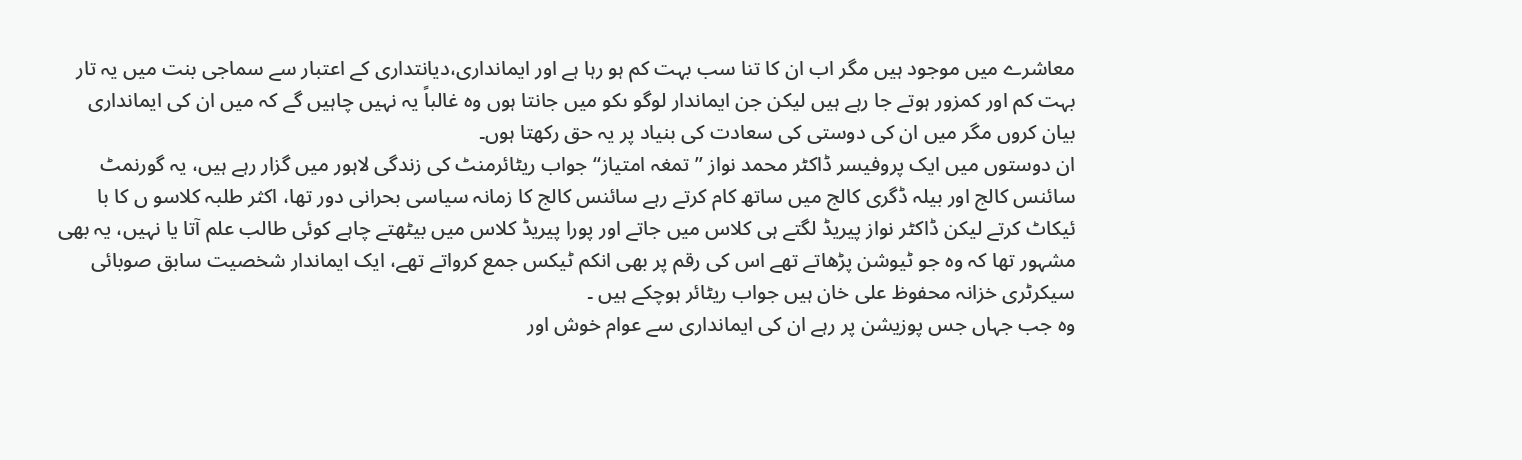معاشرے میں موجود ہیں مگر اب ان کا تنا سب بہت کم ہو رہا ہے اور ایمانداری،دیانتداری کے اعتبار سے سماجی بنت میں یہ تار بہت کم اور کمزور ہوتے جا رہے ہیں لیکن جن ایماندار لوگو ںکو میں جانتا ہوں وہ غالباً یہ نہیں چاہیں گے کہ میں ان کی ایمانداری بیان کروں مگر میں ان کی دوستی کی سعادت کی بنیاد پر یہ حق رکھتا ہوں۔
ان دوستوں میں ایک پروفیسر ڈاکٹر محمد نواز ’’ تمغہ امتیاز‘‘ جواب ریٹائرمنٹ کی زندگی لاہور میں گزار رہے ہیں، یہ گورنمٹ سائنس کالج اور بیلہ ڈگری کالج میں ساتھ کام کرتے رہے سائنس کالج کا زمانہ سیاسی بحرانی دور تھا، اکثر طلبہ کلاسو ں کا با ئیکاٹ کرتے لیکن ڈاکٹر نواز پیریڈ لگتے ہی کلاس میں جاتے اور پورا پیریڈ کلاس میں بیٹھتے چاہے کوئی طالب علم آتا یا نہیں، یہ بھی مشہور تھا کہ وہ جو ٹیوشن پڑھاتے تھے اس کی رقم پر بھی انکم ٹیکس جمع کرواتے تھے، ایک ایماندار شخصیت سابق صوبائی سیکرٹری خزانہ محفوظ علی خان ہیں جواب ریٹائر ہوچکے ہیں ۔
وہ جب جہاں جس پوزیشن پر رہے ان کی ایمانداری سے عوام خوش اور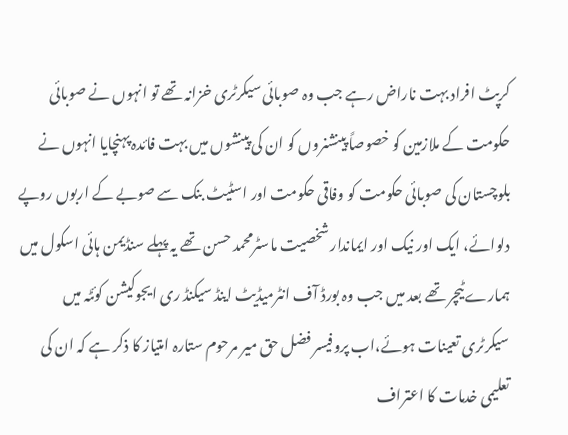کرپٹ افراد بہت ناراض رہے جب وہ صوبائی سیکرٹری خزانہ تھے تو انہوں نے صوبائی حکومت کے ملازمین کو خصوصاً پینشنروں کو ان کی پینشوں میں بہت فائدہ پہنچایا انہوں نے بلوچستان کی صوبائی حکومت کو وفاقی حکومت اور اسٹیٹ بنک سے صوبے کے اربوں روپے دلوائے، ایک اور نیک اور ایماندار شخصیت ماسٹرمحمد حسن تھے یہ پہلے سنڈیمن ہائی اسکول میں ہمارے ٹیچر تھے بعد میں جب وہ بورڈ آف انٹرمیڈیٹ اینڈ سیکنڈ ری ایجوکیشن کوئٹہ میں سیکرٹری تعینات ہوئے،اب پروفیسر فضل حق میر مرحوم ستارہ امتیاز کا ذکر ہے کہ ان کی تعلیمی خدمات کا اعتراف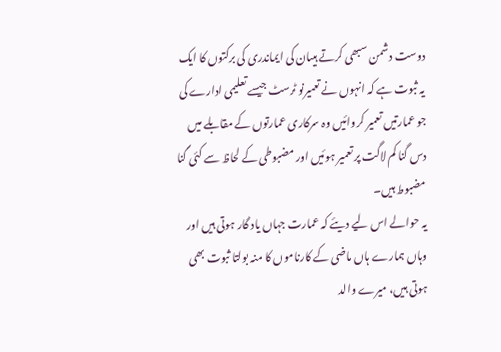دوست دشمن سبھی کرتے ہیںان کی ایماندری کی برکتوں کا ایک یہ ثبوت ہے کہ انہوں نے تعمیرنو ٹرسٹ جیسے تعلیمی ادارے کی جو عمارتیں تعمیر کروائیں وہ سرکاری عمارتوں کے مقابلے میں دس گنا کم لاگت پر تعمیر ہوئیں اور مضبوطی کے لحاظ سے کئی گنا مضبوط ہیں۔
یہ حوالے اس لیے دیئے کہ عمارت جہاں یاد گار ہوتی ہیں اور وہاں ہمارے ہاں ماضی کے کارناموں کا منہ بولتا ثبوت بھی ہوتی ہیں، میرے والد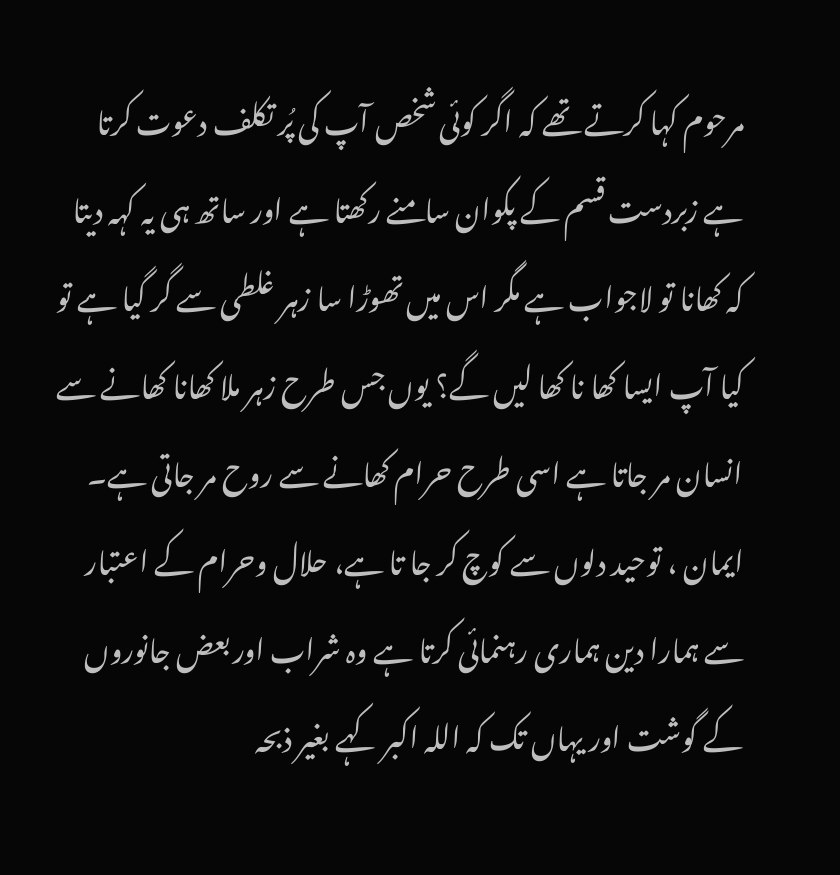مرحوم کہا کرتے تھے کہ اگر کوئی شخص آپ کی پُر تکلف دعوت کرتا ہے زبردست قسم کے پکوان سامنے رکھتا ہے اور ساتھ ہی یہ کہہ دیتا کہ کھانا تو لاجواب ہے مگر اس میں تھوڑا سا زہر غلطی سے گر گیا ہے تو کیا آپ ایسا کھا نا کھا لیں گے؟ یوں جس طرح زہر ملا کھانا کھانے سے انسان مر جاتا ہے اسی طرح حرام کھانے سے روح مر جاتی ہے۔
ایمان ، توحید دلوں سے کوچ کر جا تا ہے، حلال وحرام کے اعتبار سے ہمارا دین ہماری رہنمائی کرتا ہے وہ شراب اور بعض جانوروں کے گوشت اور یہاں تک کہ اللہ اکبر کہے بغیر ذبحہ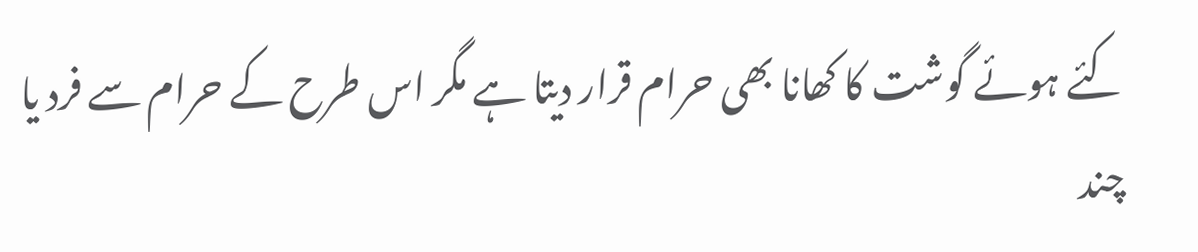کئے ہوئے گوشت کا کھانا بھی حرام قرار دیتا ہے مگر اس طرح کے حرام سے فرد یا چند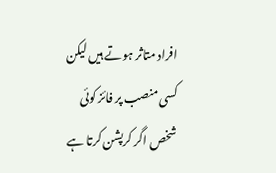افراد متاثر ہوتے ہیں لیکن کسی منصب پر فائز کوئی شخص اگر کرپشن کرتا ہے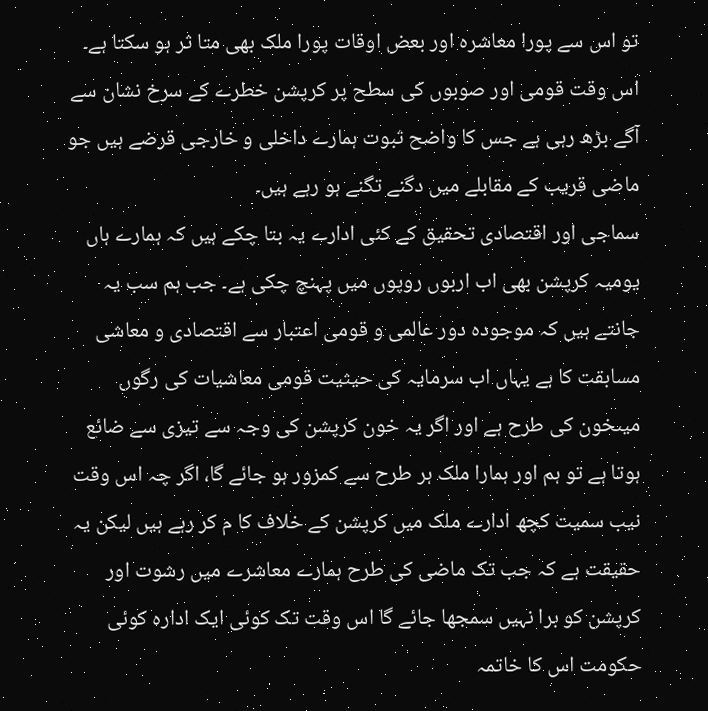تو اس سے پورا معاشرہ اور بعض اوقات پورا ملک بھی متا ثر ہو سکتا ہے۔ اس وقت قومی اور صوبوں کی سطح پر کرپشن خطرے کے سرخ نشان سے آگے بڑھ رہی ہے جس کا واضح ثبوت ہمارے داخلی و خارجی قرضے ہیں جو ماضی قریب کے مقابلے میں دگنے تگنے ہو رہے ہیں۔
سماجی اور اقتصادی تحقیق کے کئی ادارے یہ بتا چکے ہیں کہ ہمارے ہاں یومیہ کرپشن بھی اب اربوں روپوں میں پہنچ چکی ہے۔ جب ہم سب یہ جانتے ہیں کہ موجودہ دور عالمی و قومی اعتبار سے اقتصادی و معاشی مسابقت کا ہے یہاں اب سرمایہ کی حیثیت قومی معاشیات کی رگوں میںخون کی طرح ہے اور اگر یہ خون کرپشن کی وجہ سے تیزی سے ضائع ہوتا ہے تو ہم اور ہمارا ملک ہر طرح سے کمزور ہو جائے گا، اگر چہ اس وقت نیب سمیت کچھ ادارے ملک میں کرپشن کے خلاف کا م کر رہے ہیں لیکن یہ حقیقت ہے کہ جب تک ماضی کی طرح ہمارے معاشرے میں رشوت اور کرپشن کو برا نہیں سمجھا جائے گا اس وقت تک کوئی ایک ادارہ کوئی حکومت اس کا خاتمہ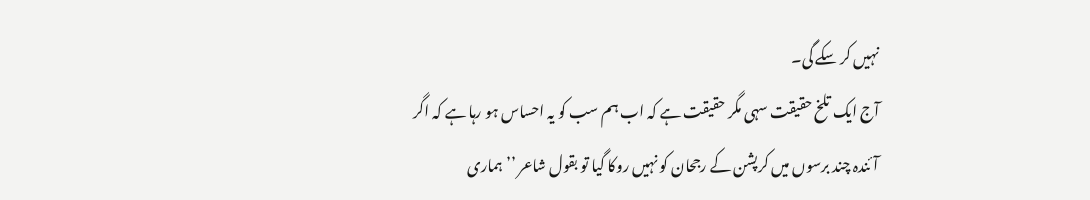نہیں کر سکے گی۔
آج ایک تلخ حقیقت سہی مگر حقیقت ہے کہ اب ہم سب کو یہ احساس ہو رہا ہے کہ اگر آئندہ چند برسوں میں کرپشن کے رجحان کو نہیں روکا گیا تو بقول شاعر ’’ہماری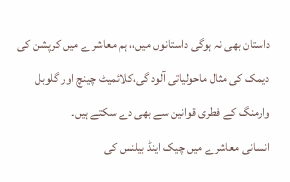داستان بھی نہ ہوگی داستانوں میں،، ہم معاشر ے میں کرپشن کی دیمک کی مثال ماحولیاتی آلود گی،کلائمیٹ چینچ اور گلوبل وارمنگ کے فطری قوانین سے بھی دے سکتے ہیں۔
انسانی معاشرے میں چیک اینڈ بیلنس کی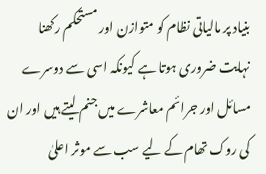بنیاد پر مالیاتی نظام کو متوازن اور مستحکم رکھنا نہایت ضروری ہوتا ہے کیونکہ اسی سے دوسرے مسائل اور جرائم معاشرے میں جنم لیتے ہیں اور ان کی روک تھام کے لیے سب سے موثر اعلیٰ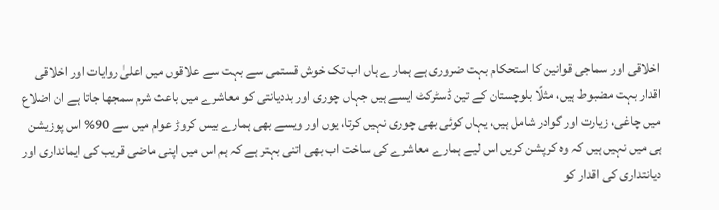اخلاقی اور سماجی قوانین کا استحکام بہت ضروری ہے ہمار ے ہاں اب تک خوش قستمی سے بہت سے علاقوں میں اعلیٰ روایات اور اخلاقی اقدار بہت مضبوط ہیں، مثلًا بلوچستان کے تین ڈسٹرکٹ ایسے ہیں جہاں چوری اور بددیانتی کو معاشرے میں باعث شرم سمجھا جاتا ہے ان اضلاع میں چاغی، زیارت اور گوادر شامل ہیں، یہاں کوئی بھی چوری نہیں کرتا، یوں اور ویسے بھی ہمارے بیس کروڑ عوام میں سے 90% اس پوزیشن ہی میں نہیں ہیں کہ وہ کرپشن کریں اس لیے ہمارے معاشرے کی ساخت اب بھی اتنی بہتر ہے کہ ہم اس میں اپنی ماضی قریب کی ایمانداری اور دیانتداری کی اقدار کو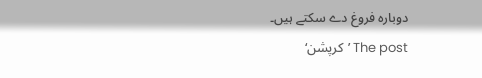دوبارہ فروغ دے سکتے ہیں۔
The post ’کرپشن‘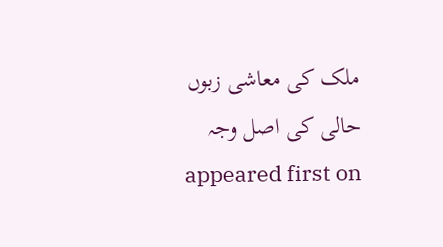ملک کی معاشی زبوں حالی کی اصل وجہ appeared first on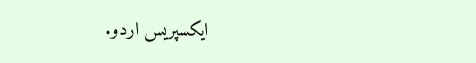ایکسپریس اردو.